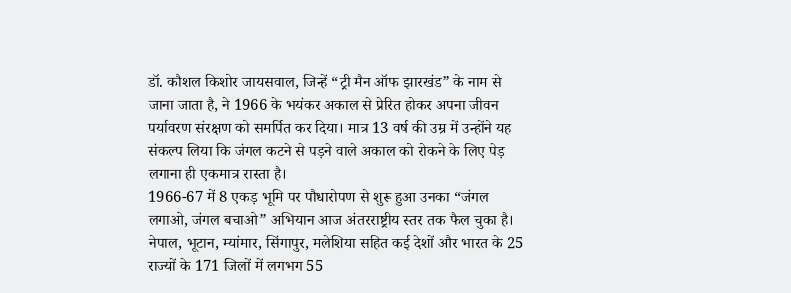डॉ. कौशल किशोर जायसवाल, जिन्हें “ट्री मैन ऑफ झारखंड” के नाम से जाना जाता है, ने 1966 के भयंकर अकाल से प्रेरित होकर अपना जीवन पर्यावरण संरक्षण को समर्पित कर दिया। मात्र 13 वर्ष की उम्र में उन्होंने यह संकल्प लिया कि जंगल कटने से पड़ने वाले अकाल को रोकने के लिए पेड़ लगाना ही एकमात्र रास्ता है।
1966-67 में 8 एकड़ भूमि पर पौधारोपण से शुरू हुआ उनका “जंगल लगाओ, जंगल बचाओ” अभियान आज अंतरराष्ट्रीय स्तर तक फैल चुका है। नेपाल, भूटान, म्यांमार, सिंगापुर, मलेशिया सहित कई देशों और भारत के 25 राज्यों के 171 जिलों में लगभग 55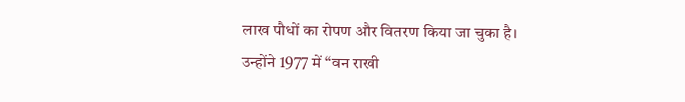लाख पौधों का रोपण और वितरण किया जा चुका है।
उन्होंने 1977 में “वन राखी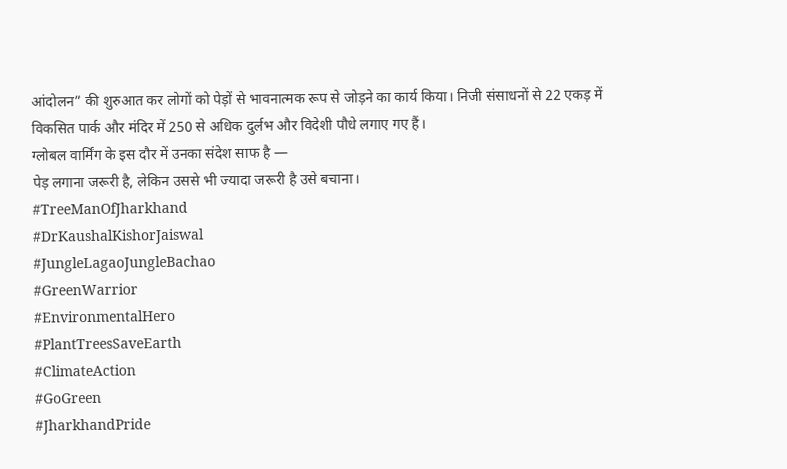आंदोलन” की शुरुआत कर लोगों को पेड़ों से भावनात्मक रूप से जोड़ने का कार्य किया। निजी संसाधनों से 22 एकड़ में विकसित पार्क और मंदिर में 250 से अधिक दुर्लभ और विदेशी पौधे लगाए गए हैं।
ग्लोबल वार्मिंग के इस दौर में उनका संदेश साफ है —
पेड़ लगाना जरूरी है, लेकिन उससे भी ज्यादा जरूरी है उसे बचाना।
#TreeManOfJharkhand
#DrKaushalKishorJaiswal
#JungleLagaoJungleBachao
#GreenWarrior
#EnvironmentalHero
#PlantTreesSaveEarth
#ClimateAction
#GoGreen
#JharkhandPride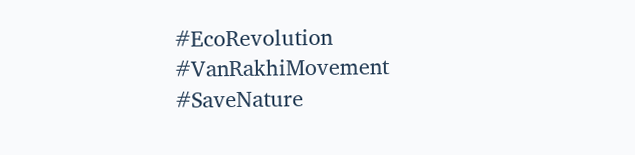#EcoRevolution
#VanRakhiMovement
#SaveNature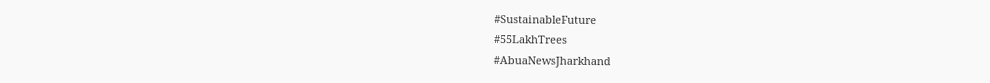#SustainableFuture
#55LakhTrees
#AbuaNewsJharkhand